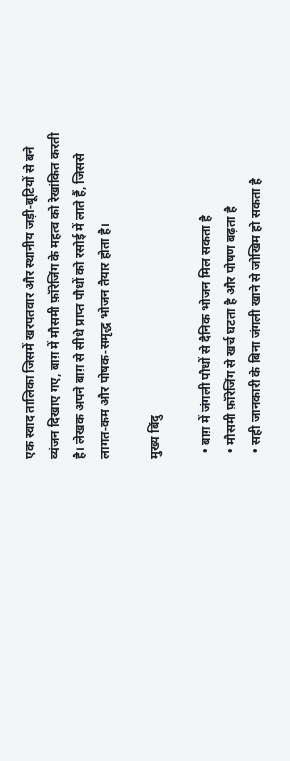एक स्वाद तालिका जिसमें खरपतवार और स्थानीय जड़ी‑बूटियों से बने व्यंजन दिखाए गए, बाग़ में मौसमी फ़ॉरेजिंग के महत्व को रेखांकित करती है। लेखक अपने बाग़ से सीधे प्राप्त पौधों को रसोई में लाते हैं, जिससे लागत‑कम और पोषक‑समृद्ध भोजन तैयार होता है।

मुख्य बिंदु

  • बाग़ में जंगली पौधों से दैनिक भोजन मिल सकता है
  • मौसमी फ़ॉरेजिंग से खर्च घटता है और पोषण बढ़ता है
  • सही जानकारी के बिना जंगली खाने से जोखिम हो सकता है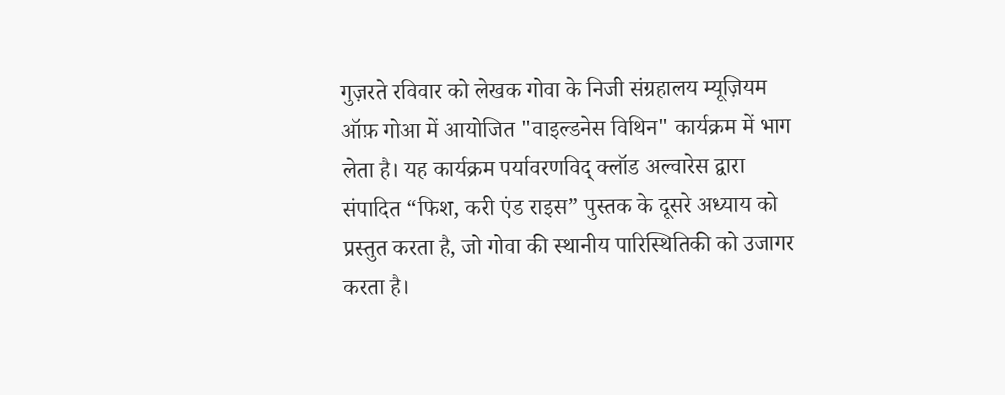गुज़रते रविवार को लेखक गोवा के निजी संग्रहालय म्यूज़ियम ऑफ़ गोआ में आयोजित "वाइल्डनेस विथिन" कार्यक्रम में भाग लेता है। यह कार्यक्रम पर्यावरणविद् क्लॉड अल्वारेस द्वारा संपादित “फिश, करी एंड राइस” पुस्तक के दूसरे अध्याय को प्रस्तुत करता है, जो गोवा की स्थानीय पारिस्थितिकी को उजागर करता है।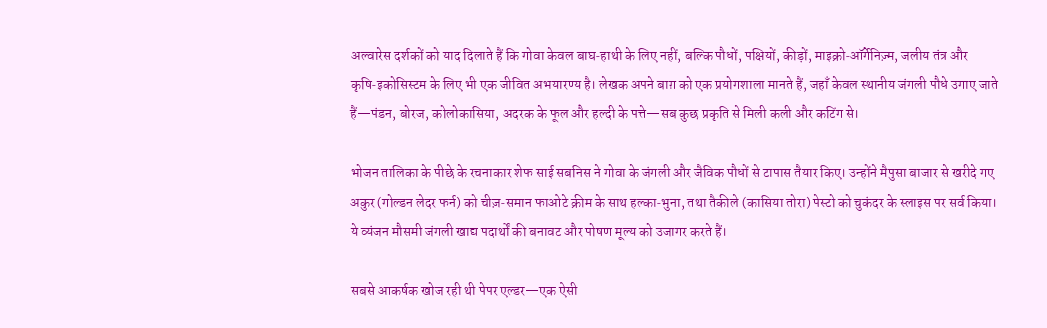अल्वारेस दर्शकों को याद दिलाते हैं कि गोवा केवल बाघ‑हाथी के लिए नहीं, बल्कि पौधों, पक्षियों, कीड़ों, माइक्रो‑ऑर्गेनिज़्म, जलीय तंत्र और कृषि‑इकोसिस्टम के लिए भी एक जीवित अभयारण्य है। लेखक अपने बाग़ को एक प्रयोगशाला मानते हैं, जहाँ केवल स्थानीय जंगली पौधे उगाए जाते हैं—पंडन, बोरज, कोलोकासिया, अदरक के फूल और हल्दी के पत्ते—सब कुछ प्रकृति से मिली कली और कटिंग से।

भोजन तालिका के पीछे के रचनाकार शेफ साई सबनिस ने गोवा के जंगली और जैविक पौधों से टापास तैयार किए। उन्होंने मैपुसा बाजार से खरीदे गए अकुर (गोल्डन लेदर फर्न) को चीज़‑समान फाओटे क्रीम के साथ हल्का‑भुना, तथा तैकीले (कासिया तोरा) पेस्टो को चुकंदर के स्लाइस पर सर्व किया। ये व्यंजन मौसमी जंगली खाद्य पदार्थों की बनावट और पोषण मूल्य को उजागर करते हैं।

सबसे आकर्षक खोज रही थी पेपर एल्डर—एक ऐसी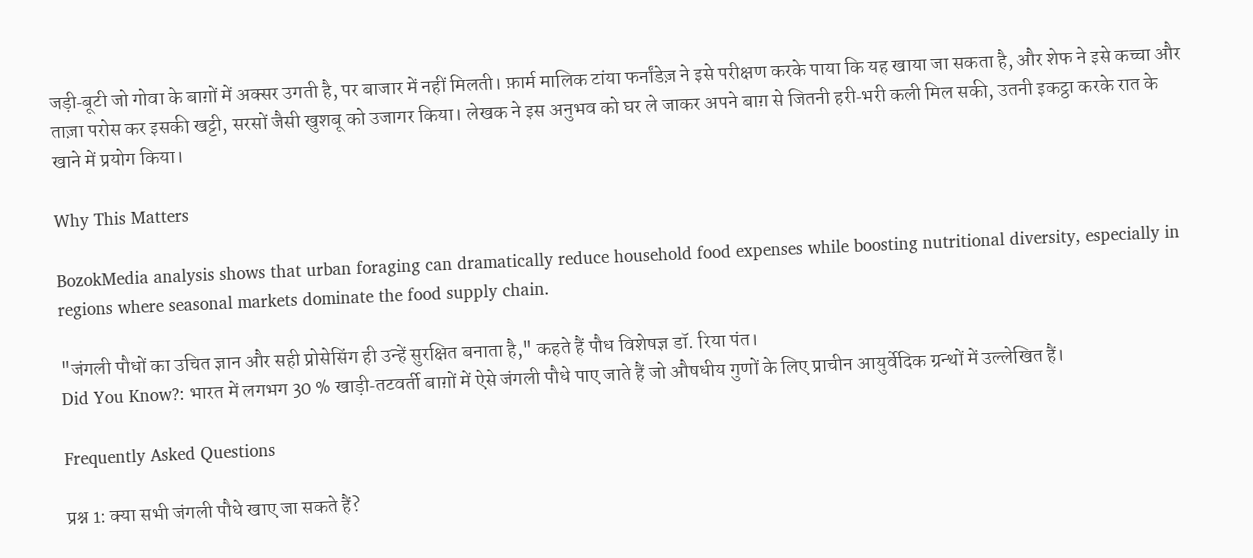जड़ी‑बूटी जो गोवा के बाग़ों में अक्सर उगती है, पर बाजार में नहीं मिलती। फ़ार्म मालिक टांया फर्नांडेज़ ने इसे परीक्षण करके पाया कि यह खाया जा सकता है, और शेफ ने इसे कच्चा और ताज़ा परोस कर इसकी खट्टी, सरसों जैसी खुशबू को उजागर किया। लेखक ने इस अनुभव को घर ले जाकर अपने बाग़ से जितनी हरी‑भरी कली मिल सकी, उतनी इकट्ठा करके रात के खाने में प्रयोग किया।

Why This Matters

BozokMedia analysis shows that urban foraging can dramatically reduce household food expenses while boosting nutritional diversity, especially in regions where seasonal markets dominate the food supply chain.

"जंगली पौधों का उचित ज्ञान और सही प्रोसेसिंग ही उन्हें सुरक्षित बनाता है," कहते हैं पौध विशेषज्ञ डॉ. रिया पंत।
Did You Know?: भारत में लगभग 30 % खाड़ी‑तटवर्ती बाग़ों में ऐसे जंगली पौधे पाए जाते हैं जो औषधीय गुणों के लिए प्राचीन आयुर्वेदिक ग्रन्थों में उल्लेखित हैं।

Frequently Asked Questions

प्रश्न 1: क्या सभी जंगली पौधे खाए जा सकते हैं?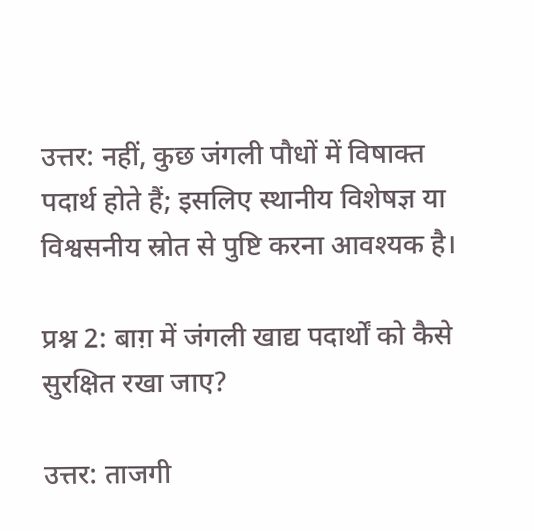उत्तर: नहीं, कुछ जंगली पौधों में विषाक्त पदार्थ होते हैं; इसलिए स्थानीय विशेषज्ञ या विश्वसनीय स्रोत से पुष्टि करना आवश्यक है।

प्रश्न 2: बाग़ में जंगली खाद्य पदार्थों को कैसे सुरक्षित रखा जाए?

उत्तर: ताजगी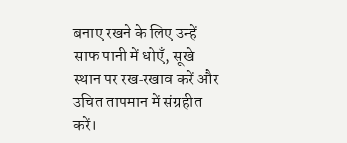बनाए रखने के लिए उन्हें साफ पानी में धोएँ, सूखे स्थान पर रख‑रखाव करें और उचित तापमान में संग्रहीत करें।